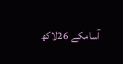آسامکے 26لاکھ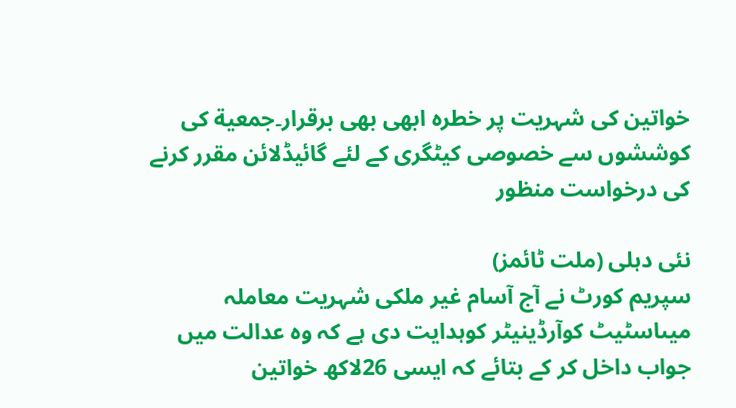خواتین کی شہریت پر خطرہ ابھی بھی برقرار۔جمعیة کی کوششوں سے خصوصی کیٹگری کے لئے گائیڈلائن مقرر کرنے کی درخواست منظور

نئی دہلی (ملت ٹائمز)
سپریم کورٹ نے آج آسام غیر ملکی شہریت معاملہ میںاسٹیٹ کوآرڈینیٹر کوہدایت دی ہے کہ وہ عدالت میں جواب داخل کر کے بتائے کہ ایسی 26لاکھ خواتین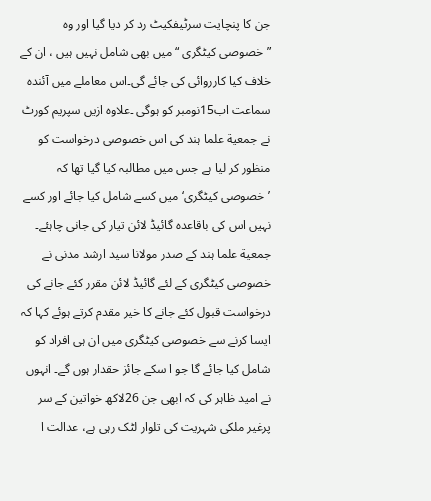جن کا پنچایت سرٹیفکیٹ رد کر دیا گیا اور وہ ”خصوصی کیٹگری “ میں بھی شامل نہیں ہیں ، ان کے خلاف کیا کارروائی کی جائے گی۔اس معاملے میں آئندہ سماعت اب15نومبر کو ہوگی ۔علاوہ ازیں سپریم کورٹ نے جمعیة علما ہند کی اس خصوصی درخواست کو منظور کر لیا ہے جس میں مطالبہ کیا گیا تھا کہ ’خصوصی کیٹگری‘ میں کسے شامل کیا جائے اور کسے نہیں اس کی باقاعدہ گائیڈ لائن تیار کی جانی چاہئے۔ جمعیة علما ہند کے صدر مولانا سید ارشد مدنی نے خصوصی کیٹگری کے لئے گائیڈ لائن مقرر کئے جانے کی درخواست قبول کئے جانے کا خیر مقدم کرتے ہوئے کہا کہ ایسا کرنے سے خصوصی کیٹگری میں ان ہی افراد کو شامل کیا جائے گا جو ا سکے جائز حقدار ہوں گے۔ انہوں نے امید ظاہر کی کہ ابھی جن 26لاکھ خواتین کے سر پرغیر ملکی شہریت کی تلوار لٹک رہی ہے، عدالت ا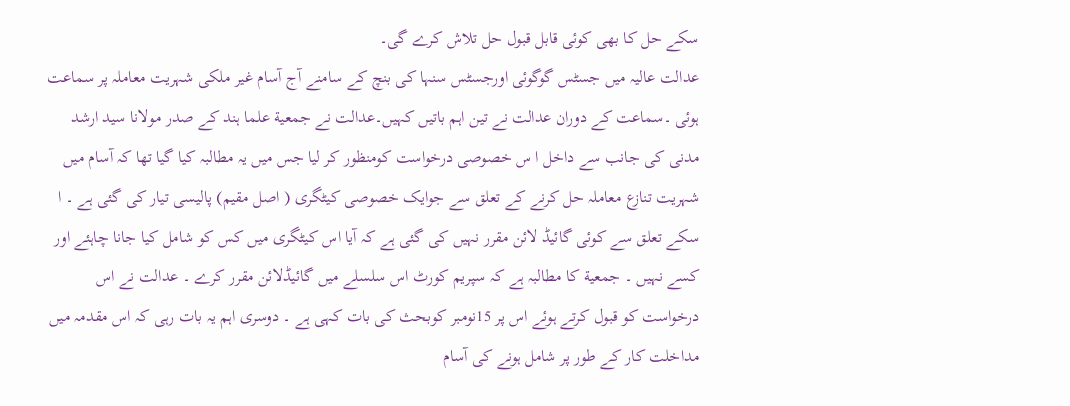سکے حل کا بھی کوئی قابل قبول حل تلاش کرے گی۔
عدالت عالیہ میں جسٹس گوگوئی اورجسٹس سنہا کی بنچ کے سامنے آج آسام غیر ملکی شہریت معاملہ پر سماعت ہوئی ۔سماعت کے دوران عدالت نے تین اہم باتیں کہیں۔عدالت نے جمعیة علما ہند کے صدر مولانا سید ارشد مدنی کی جانب سے داخل ا س خصوصی درخواست کومنظور کر لیا جس میں یہ مطالبہ کیا گیا تھا کہ آسام میں شہریت تنازع معاملہ حل کرنے کے تعلق سے جوایک خصوصی کیٹگری ( اصل مقیم) پالیسی تیار کی گئی ہے ۔ ا سکے تعلق سے کوئی گائیڈ لائن مقرر نہیں کی گئی ہے کہ آیا اس کیٹگری میں کس کو شامل کیا جانا چاہئے اور کسے نہیں ۔ جمعیة کا مطالبہ ہے کہ سپریم کورٹ اس سلسلے میں گائیڈلائن مقرر کرے ۔ عدالت نے اس درخواست کو قبول کرتے ہوئے اس پر 15نومبر کوبحث کی بات کہی ہے ۔ دوسری اہم یہ بات رہی کہ اس مقدمہ میں مداخلت کار کے طور پر شامل ہونے کی آسام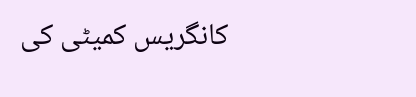کانگریس کمیٹی کی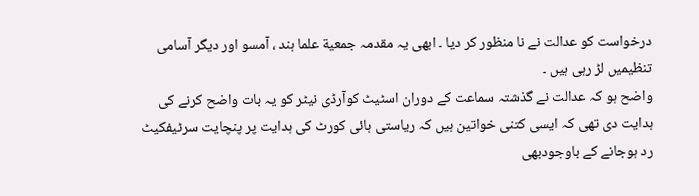درخواست کو عدالت نے نا منظور کر دیا ۔ ابھی یہ مقدمہ جمعیة علما ہند ، آمسو اور دیگر آسامی تنظیمیں لڑ رہی ہیں ۔
واضح ہو کہ عدالت نے گذشتہ سماعت کے دوران اسٹیٹ کوآرڈی نیٹر کو یہ بات واضح کرنے کی ہدایت دی تھی کہ ایسی کتنی خواتین ہیں کہ ریاستی ہائی کورٹ کی ہدایت پر پنچایت سرٹیفکیٹ رد ہوجانے کے باوجودبھی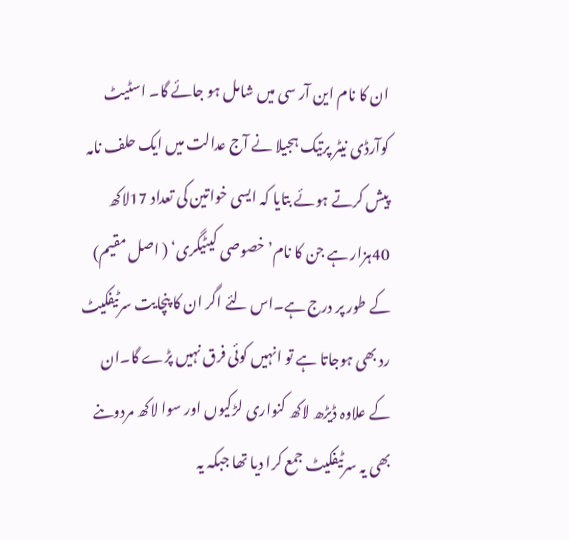ان کا نام این آر سی میں شامل ہو جائے گا۔ اسٹیٹ کوآرڈی نیٹر پرتیک ہجیلا نے آج عدالت میں ایک حلف نامہ پیش کرتے ہوئے بتایا کہ ایسی خواتین کی تعداد 17لاکھ 40ہزار ہے جن کا نام’ خصوصی کیٹیگری‘ ( اصل مقیم) کے طور پر درج ہے۔اس لئے اگر ان کا پنچایت سرٹیفکیٹ رد بھی ہوجاتا ہے تو انہیں کوئی فرق نہیں پڑے گا۔ان کے علاوہ ڈیڑھ لاکھ کنواری لڑکیوں اور سوا لاکھ مردوںنے بھی یہ سرٹیفکیٹ جمع کرا دیا تھا جبکہ یہ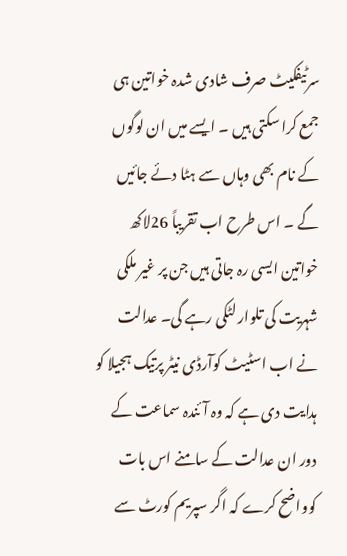سرٹیفکیٹ صرف شادی شدہ خواتین ہی جمع کرا سکتی ہیں ۔ ایسے میں ان لوگوں کے نام بھی وہاں سے ہٹا دئے جائیں گے ۔ اس طرح اب تقریباً 26لاکھ خواتین ایسی رہ جاتی ہیں جن پر غیر ملکی شہریت کی تلوار لٹکی رہے گی۔ عدالت نے اب اسٹیٹ کوآرڈی نیٹر پرتیک ہجیلا کو ہدایت دی ہے کہ وہ آئندہ سماعت کے دور ان عدالت کے سامنے اس بات کوواضح کرے کہ اگر سپریم کورٹ سے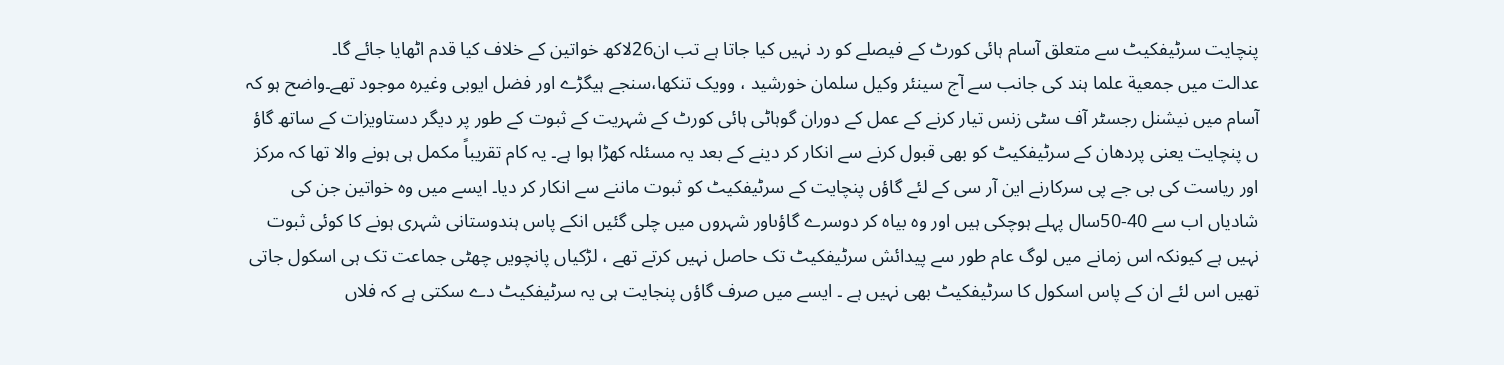پنچایت سرٹیفکیٹ سے متعلق آسام ہائی کورٹ کے فیصلے کو رد نہیں کیا جاتا ہے تب ان26لاکھ خواتین کے خلاف کیا قدم اٹھایا جائے گا۔
عدالت میں جمعیة علما ہند کی جانب سے آج سینئر وکیل سلمان خورشید ، وویک تنکھا،سنجے ہیگڑے اور فضل ایوبی وغیرہ موجود تھے۔واضح ہو کہ آسام میں نیشنل رجسٹر آف سٹی زنس تیار کرنے کے عمل کے دوران گوہاٹی ہائی کورٹ کے شہریت کے ثبوت کے طور پر دیگر دستاویزات کے ساتھ گاؤ ں پنچایت یعنی پردھان کے سرٹیفکیٹ کو بھی قبول کرنے سے انکار کر دینے کے بعد یہ مسئلہ کھڑا ہوا ہے۔ یہ کام تقریباً مکمل ہی ہونے والا تھا کہ مرکز اور ریاست کی بی جے پی سرکارنے این آر سی کے لئے گاؤں پنچایت کے سرٹیفکیٹ کو ثبوت ماننے سے انکار کر دیا۔ ایسے میں وہ خواتین جن کی شادیاں اب سے 40-50سال پہلے ہوچکی ہیں اور وہ بیاہ کر دوسرے گاؤںاور شہروں میں چلی گئیں انکے پاس ہندوستانی شہری ہونے کا کوئی ثبوت نہیں ہے کیونکہ اس زمانے میں لوگ عام طور سے پیدائش سرٹیفکیٹ تک حاصل نہیں کرتے تھے ، لڑکیاں پانچویں چھٹی جماعت تک ہی اسکول جاتی تھیں اس لئے ان کے پاس اسکول کا سرٹیفکیٹ بھی نہیں ہے ۔ ایسے میں صرف گاؤں پنجایت ہی یہ سرٹیفکیٹ دے سکتی ہے کہ فلاں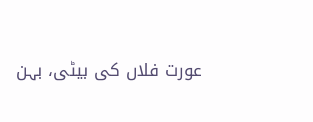عورت فلاں کی بیٹی، بہن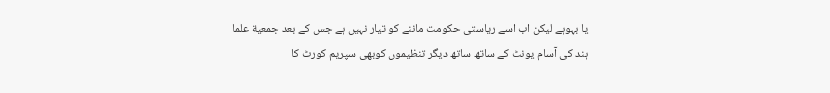یا بہوہے لیکن اب اسے ریاستی حکومت ماننے کو تیار نہیں ہے جس کے بعد جمعیة علما ہند کی آسام یونٹ کے ساتھ ساتھ دیگر تنظیموں کوبھی سپریم کورٹ کا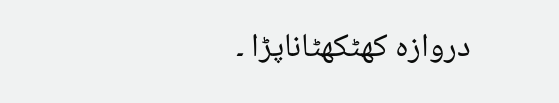دروازہ کھٹکھٹاناپڑا ۔